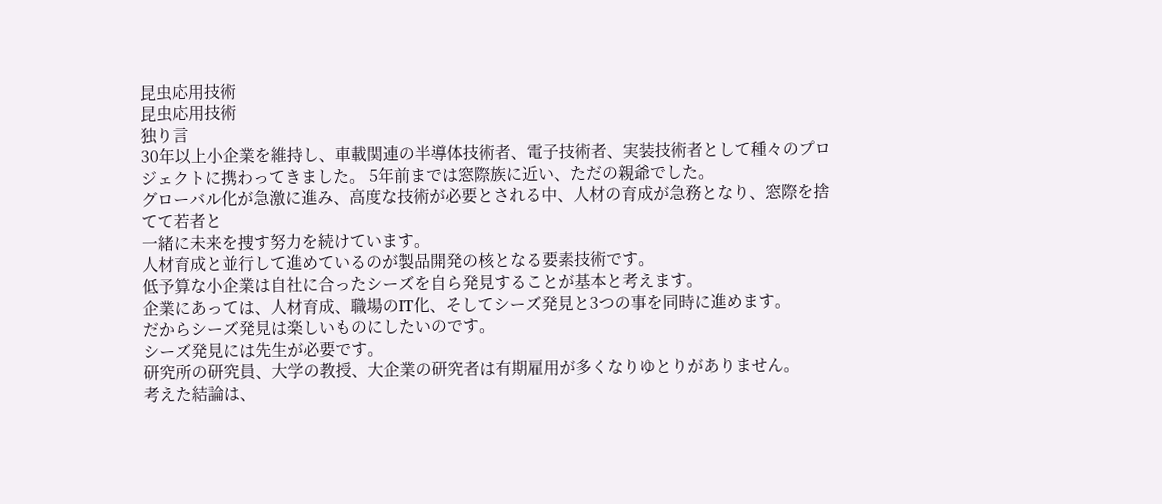昆虫応用技術
昆虫応用技術
独り言
30年以上小企業を維持し、車載関連の半導体技術者、電子技術者、実装技術者として種々のプロジェクトに携わってきました。 5年前までは窓際族に近い、ただの親爺でした。
グローバル化が急激に進み、高度な技術が必要とされる中、人材の育成が急務となり、窓際を捨てて若者と
一緒に未来を捜す努力を続けています。
人材育成と並行して進めているのが製品開発の核となる要素技術です。
低予算な小企業は自社に合ったシーズを自ら発見することが基本と考えます。
企業にあっては、人材育成、職場のIT化、そしてシーズ発見と3つの事を同時に進めます。
だからシーズ発見は楽しいものにしたいのです。
シーズ発見には先生が必要です。
研究所の研究員、大学の教授、大企業の研究者は有期雇用が多くなりゆとりがありません。
考えた結論は、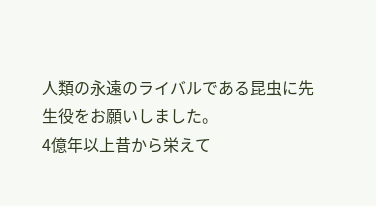人類の永遠のライバルである昆虫に先生役をお願いしました。
4億年以上昔から栄えて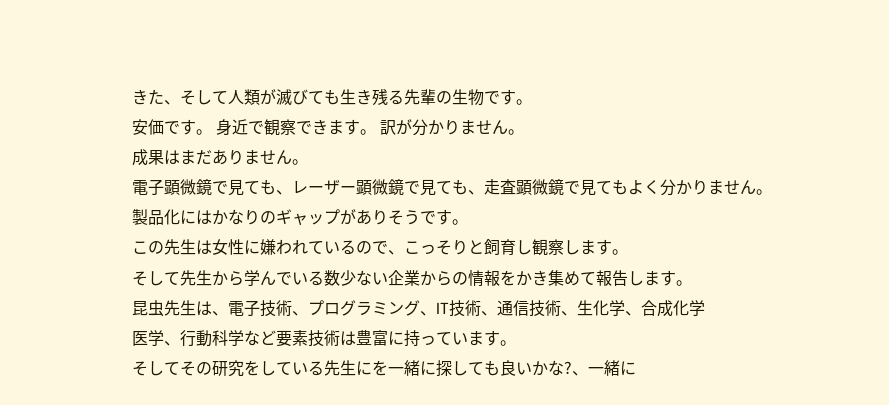きた、そして人類が滅びても生き残る先輩の生物です。
安価です。 身近で観察できます。 訳が分かりません。
成果はまだありません。
電子顕微鏡で見ても、レーザー顕微鏡で見ても、走査顕微鏡で見てもよく分かりません。
製品化にはかなりのギャップがありそうです。
この先生は女性に嫌われているので、こっそりと飼育し観察します。
そして先生から学んでいる数少ない企業からの情報をかき集めて報告します。
昆虫先生は、電子技術、プログラミング、IT技術、通信技術、生化学、合成化学
医学、行動科学など要素技術は豊富に持っています。
そしてその研究をしている先生にを一緒に探しても良いかな?、一緒に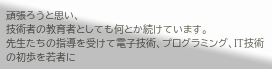頑張ろうと思い、
技術者の教育者としても何とか続けています。
先生たちの指導を受けて電子技術、プログラミング、IT技術の初歩を若者に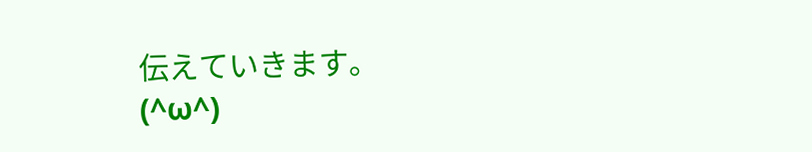伝えていきます。
(^ω^)